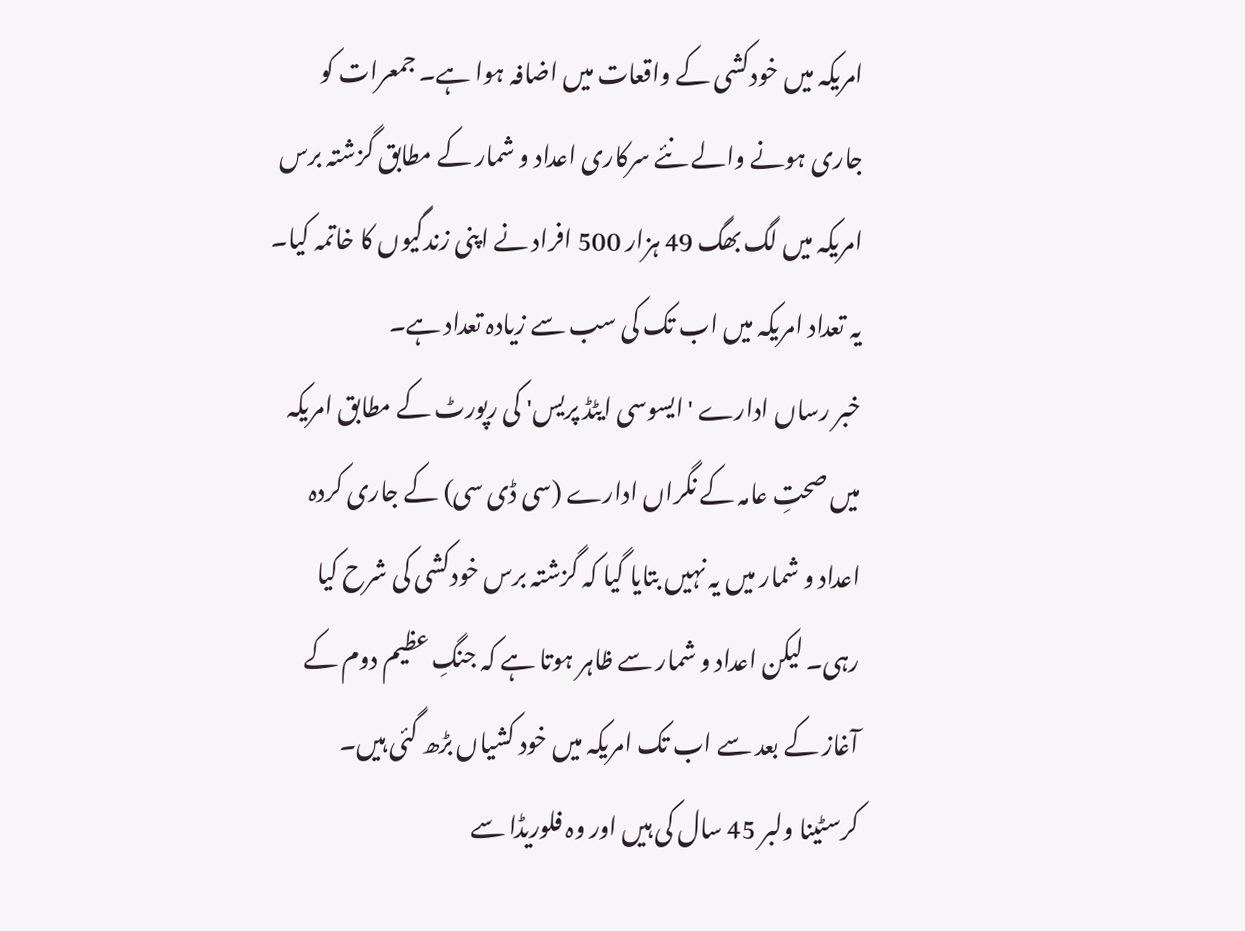امریکہ میں خودکشی کے واقعات میں اضافہ ہوا ہے۔ جمعرات کو جاری ہونے والے نئے سرکاری اعداد و شمار کے مطابق گزشتہ برس امریکہ میں لگ بھگ 49 ہزار 500 افراد نے اپنی زندگیوں کا خاتمہ کیا۔ یہ تعداد امریکہ میں اب تک کی سب سے زیادہ تعداد ہے۔
خبر رساں ادارے 'ایسوسی ایٹڈ پریس' کی رپورٹ کے مطابق امریکہ میں صحتِ عامہ کے نگراں ادارے (سی ڈی سی) کے جاری کردہ اعداد و شمار میں یہ نہیں بتایا گیا کہ گزشتہ برس خودکشی کی شرح کیا رہی۔ لیکن اعداد و شمار سے ظاہر ہوتا ہے کہ جنگِ عظیم دوم کے آغاز کے بعد سے اب تک امریکہ میں خود کشیاں بڑھ گئی ہیں۔
کرسٹینا ولبر 45 سال کی ہیں اور وہ فلوریڈا سے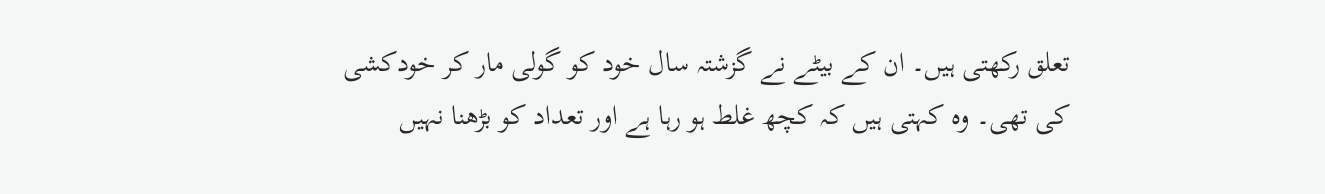تعلق رکھتی ہیں۔ ان کے بیٹے نے گزشتہ سال خود کو گولی مار کر خودکشی کی تھی۔ وہ کہتی ہیں کہ کچھ غلط ہو رہا ہے اور تعداد کو بڑھنا نہیں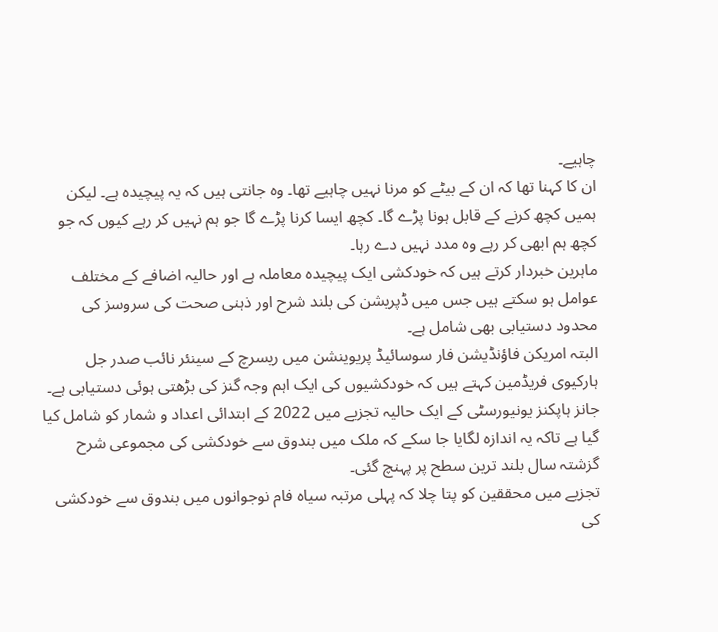چاہیے۔
ان کا کہنا تھا کہ ان کے بیٹے کو مرنا نہیں چاہیے تھا۔ وہ جانتی ہیں کہ یہ پیچیدہ ہے۔ لیکن ہمیں کچھ کرنے کے قابل ہونا پڑے گا۔ کچھ ایسا کرنا پڑے گا جو ہم نہیں کر رہے کیوں کہ جو کچھ ہم ابھی کر رہے وہ مدد نہیں دے رہا۔
ماہرین خبردار کرتے ہیں کہ خودکشی ایک پیچیدہ معاملہ ہے اور حالیہ اضافے کے مختلف عوامل ہو سکتے ہیں جس میں ڈپریشن کی بلند شرح اور ذہنی صحت کی سروسز کی محدود دستیابی بھی شامل ہے۔
البتہ امریکن فاؤنڈیشن فار سوسائیڈ پریوینشن میں ریسرچ کے سینئر نائب صدر جل ہارکیوی فریڈمین کہتے ہیں کہ خودکشیوں کی ایک اہم وجہ گنز کی بڑھتی ہوئی دستیابی ہے۔
جانز ہاپکنز یونیورسٹی کے ایک حالیہ تجزیے میں 2022 کے ابتدائی اعداد و شمار کو شامل کیا گیا ہے تاکہ یہ اندازہ لگایا جا سکے کہ ملک میں بندوق سے خودکشی کی مجموعی شرح گزشتہ سال بلند ترین سطح پر پہنچ گئی۔
تجزیے میں محققین کو پتا چلا کہ پہلی مرتبہ سیاہ فام نوجوانوں میں بندوق سے خودکشی کی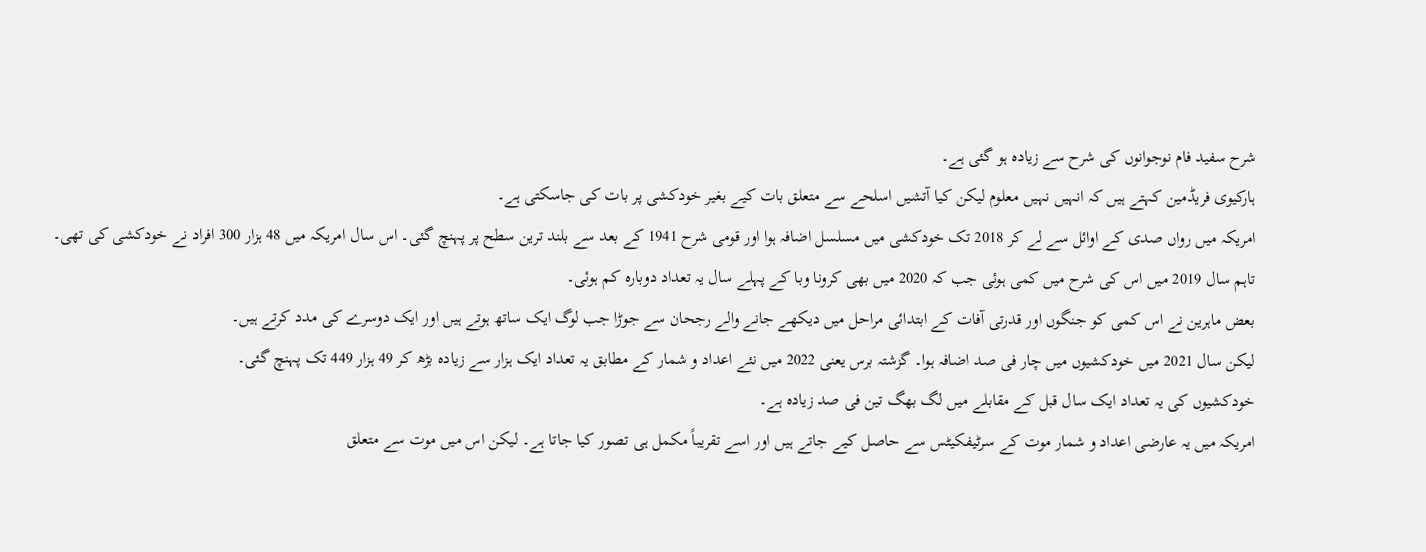شرح سفید فام نوجوانوں کی شرح سے زیادہ ہو گئی ہے۔
ہارکیوی فریڈمین کہتے ہیں کہ انہیں نہیں معلوم لیکن کیا آتشیں اسلحے سے متعلق بات کیے بغیر خودکشی پر بات کی جاسکتی ہے۔
امریکہ میں رواں صدی کے اوائل سے لے کر 2018 تک خودکشی میں مسلسل اضافہ ہوا اور قومی شرح 1941 کے بعد سے بلند ترین سطح پر پہنچ گئی۔ اس سال امریکہ میں 48 ہزار 300 افراد نے خودکشی کی تھی۔
تاہم سال 2019 میں اس کی شرح میں کمی ہوئی جب کہ 2020 میں بھی کرونا وبا کے پہلے سال یہ تعداد دوبارہ کم ہوئی۔
بعض ماہرین نے اس کمی کو جنگوں اور قدرتی آفات کے ابتدائی مراحل میں دیکھے جانے والے رجحان سے جوڑا جب لوگ ایک ساتھ ہوتے ہیں اور ایک دوسرے کی مدد کرتے ہیں۔
لیکن سال 2021 میں خودکشیوں میں چار فی صد اضافہ ہوا۔ گزشتہ برس یعنی 2022 میں نئے اعداد و شمار کے مطابق یہ تعداد ایک ہزار سے زیادہ بڑھ کر 49 ہزار 449 تک پہنچ گئی۔
خودکشیوں کی یہ تعداد ایک سال قبل کے مقابلے میں لگ بھگ تین فی صد زیادہ ہے۔
امریکہ میں یہ عارضی اعداد و شمار موت کے سرٹیفکیٹس سے حاصل کیے جاتے ہیں اور اسے تقریباً مکمل ہی تصور کیا جاتا ہے۔ لیکن اس میں موت سے متعلق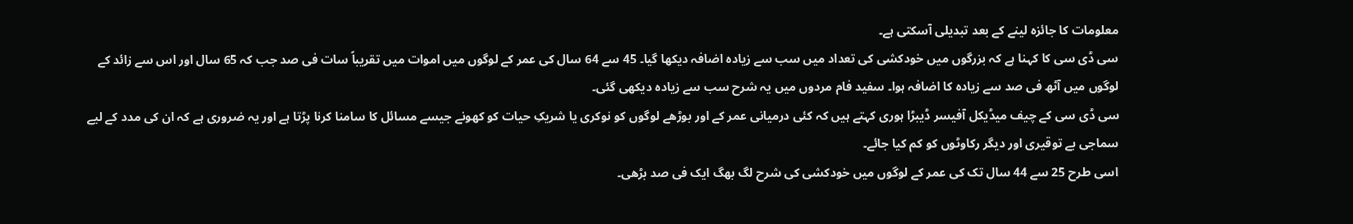معلومات کا جائزہ لینے کے بعد تبدیلی آسکتی ہے۔
سی ڈی سی کا کہنا ہے کہ بزرگوں میں خودکشی کی تعداد میں سب سے زیادہ اضافہ دیکھا گیا۔ 45 سے 64 سال کی عمر کے لوگوں میں اموات میں تقریباً سات فی صد جب کہ 65 سال اور اس سے زائد کے لوگوں میں آٹھ فی صد سے زیادہ کا اضافہ ہوا۔ سفید فام مردوں میں یہ شرح سب سے زیادہ دیکھی گئی۔
سی ڈی سی کے چیف میڈیکل آفیسر ڈیبڑا ہوری کہتے ہیں کہ کئی درمیانی عمر کے اور بوڑھے لوگوں کو نوکری یا شریکِ حیات کو کھونے جیسے مسائل کا سامنا کرنا پڑتا ہے اور یہ ضروری ہے کہ ان کی مدد کے لیے سماجی بے توقیری اور دیگر رکاوٹوں کو کم کیا جائے۔
اسی طرح 25 سے 44 سال تک کی عمر کے لوگوں میں خودکشی کی شرح لگ بھگ ایک فی صد بڑھی۔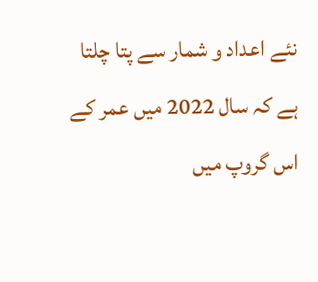نئے اعداد و شمار سے پتا چلتا ہے کہ سال 2022 میں عمر کے اس گروپ میں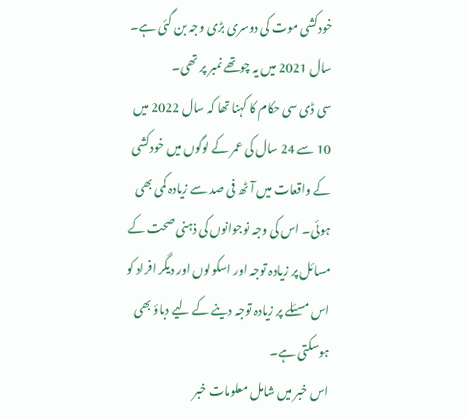خودکشی موت کی دوسری بڑی وجہ بن گئی ہے۔ سال 2021 میں یہ چوتھے نمبر پر تھی۔
سی ڈی سی حکام کا کہنا تھا کہ سال 2022 میں 10 سے 24 سال کی عمر کے لوگوں میں خودکشی کے واقعات میں آٹھ فی صد سے زیادہ کمی بھی ہوئی۔ اس کی وجہ نوجوانوں کی ذہنی صحت کے مسائل پر زیادہ توجہ اور اسکولوں اور دیگر افراد کو اس مسئلے پر زیادہ توجہ دینے کے لیے دباؤ بھی ہوسکتی ہے۔
اس خبر میں شامل معلومات خبر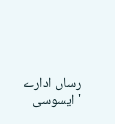رساں ادارے 'ایسوسی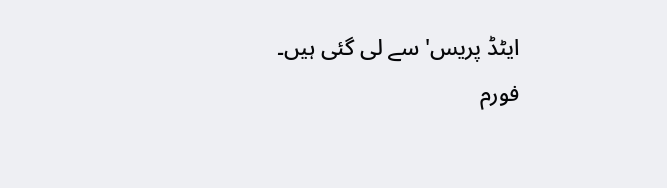ایٹڈ پریس' سے لی گئی ہیں۔
فورم